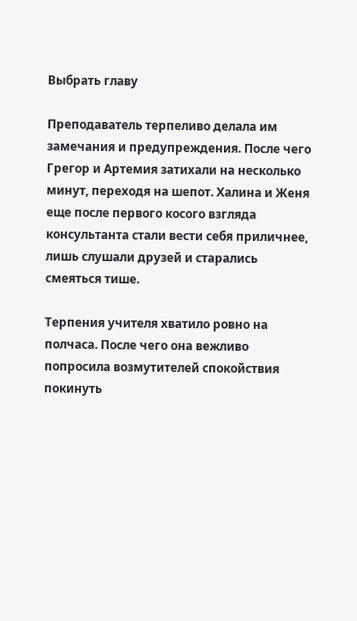Выбрать главу

Преподаватель терпеливо делала им замечания и предупреждения. После чего Грегор и Артемия затихали на несколько минут, переходя на шепот. Халина и Женя еще после первого косого взгляда консультанта стали вести себя приличнее, лишь слушали друзей и старались смеяться тише.

Терпения учителя хватило ровно на полчаса. После чего она вежливо попросила возмутителей спокойствия покинуть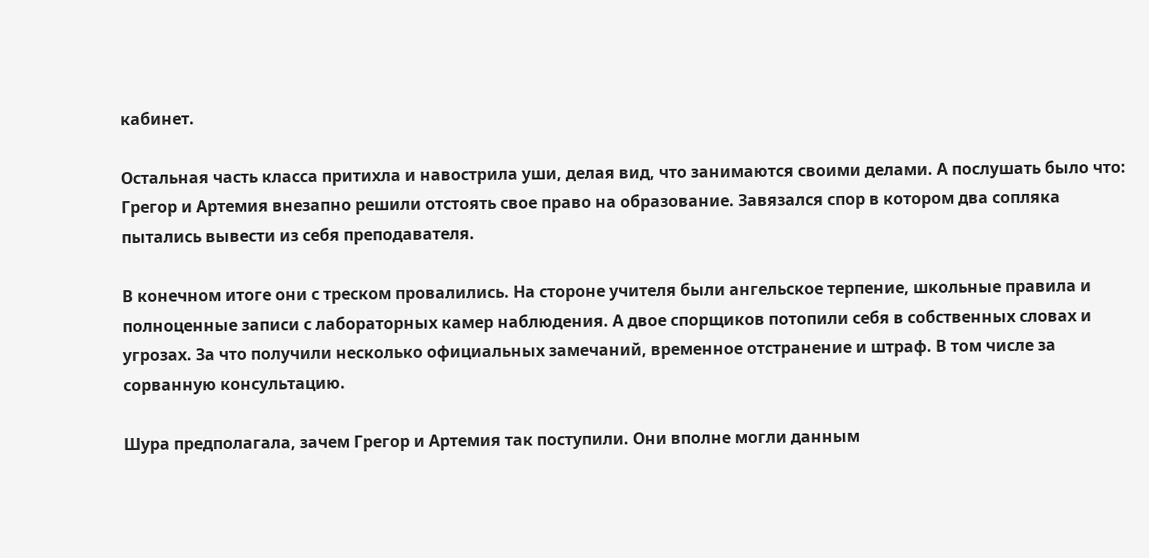кабинет.

Остальная часть класса притихла и навострила уши, делая вид, что занимаются своими делами. А послушать было что: Грегор и Артемия внезапно решили отстоять свое право на образование. Завязался спор в котором два сопляка пытались вывести из себя преподавателя.

В конечном итоге они с треском провалились. На стороне учителя были ангельское терпение, школьные правила и полноценные записи с лабораторных камер наблюдения. А двое спорщиков потопили себя в собственных словах и угрозах. За что получили несколько официальных замечаний, временное отстранение и штраф. В том числе за сорванную консультацию.

Шура предполагала, зачем Грегор и Артемия так поступили. Они вполне могли данным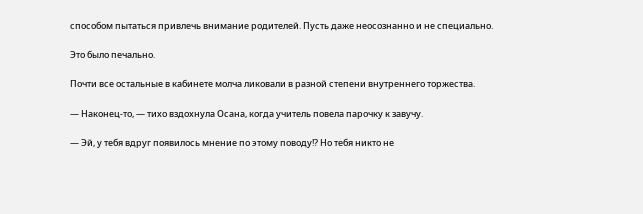способом пытаться привлечь внимание родителей. Пусть даже неосознанно и не специально.

Это было печально.

Почти все остальные в кабинете молча ликовали в разной степени внутреннего торжества.

— Наконец-то, — тихо вздохнула Осана, когда учитель повела парочку к завучу.

— Эй, у тебя вдруг появилось мнение по этому поводу!? Но тебя никто не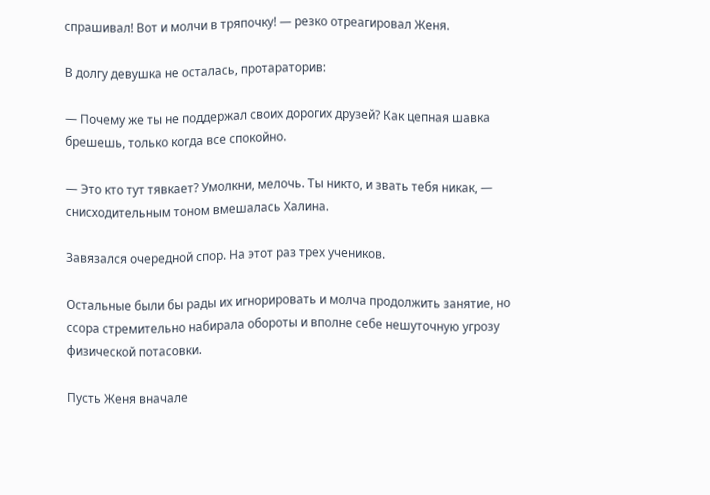спрашивал! Вот и молчи в тряпочку! — резко отреагировал Женя.

В долгу девушка не осталась, протараторив:

— Почему же ты не поддержал своих дорогих друзей? Как цепная шавка брешешь, только когда все спокойно.

— Это кто тут тявкает? Умолкни, мелочь. Ты никто, и звать тебя никак, — снисходительным тоном вмешалась Халина.

Завязался очередной спор. На этот раз трех учеников.

Остальные были бы рады их игнорировать и молча продолжить занятие, но ссора стремительно набирала обороты и вполне себе нешуточную угрозу физической потасовки.

Пусть Женя вначале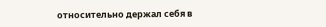относительно держал себя в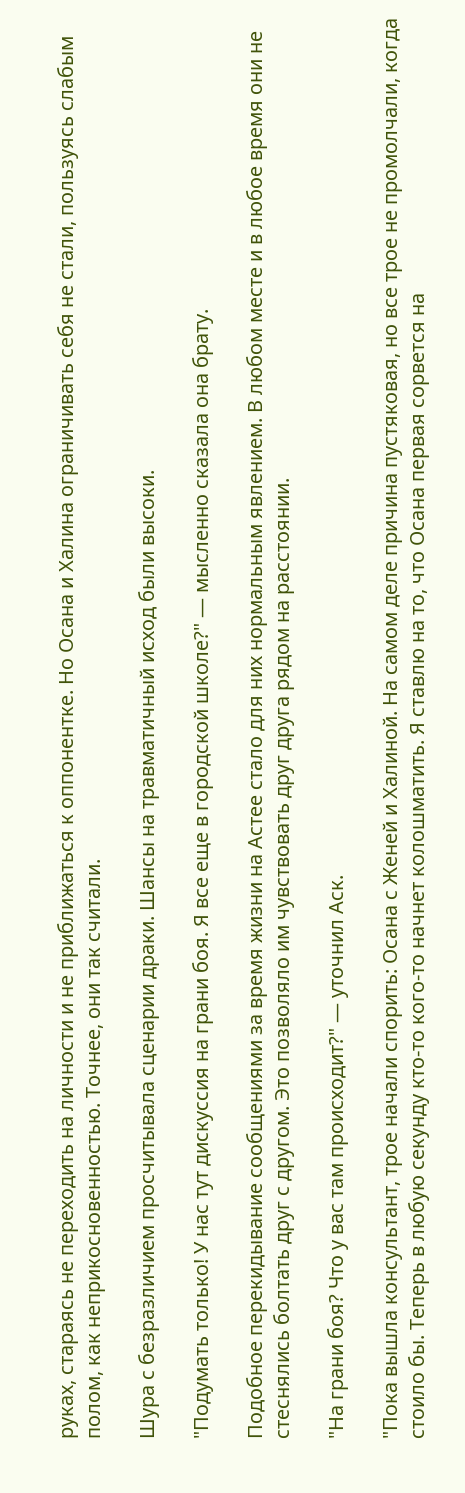руках, стараясь не переходить на личности и не приближаться к оппонентке. Но Осана и Халина ограничивать себя не стали, пользуясь слабым полом, как неприкосновенностью. Точнее, они так считали.

Шура с безразличием просчитывала сценарии драки. Шансы на травматичный исход были высоки.

"Подумать только! У нас тут дискуссия на грани боя. Я все еще в городской школе?" — мысленно сказала она брату.

Подобное перекидывание сообщениями за время жизни на Астее стало для них нормальным явлением. В любом месте и в любое время они не стеснялись болтать друг с другом. Это позволяло им чувствовать друг друга рядом на расстоянии.

"На грани боя? Что у вас там происходит?" — уточнил Аск.

"Пока вышла консультант, трое начали спорить: Осана с Женей и Халиной. На самом деле причина пустяковая, но все трое не промолчали, когда стоило бы. Теперь в любую секунду кто-то кого-то начнет колошматить. Я ставлю на то, что Осана первая сорвется на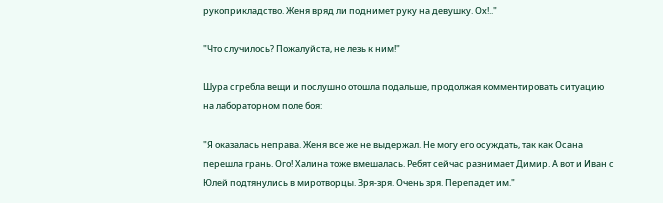рукоприкладство. Женя вряд ли поднимет руку на девушку. Ох!.."

"Что случилось? Пожалуйста, не лезь к ним!"

Шура сгребла вещи и послушно отошла подальше, продолжая комментировать ситуацию на лабораторном поле боя:

"Я оказалась неправа. Женя все же не выдержал. Не могу его осуждать, так как Осана перешла грань. Ого! Халина тоже вмешалась. Ребят сейчас разнимает Димир. А вот и Иван с Юлей подтянулись в миротворцы. Зря-зря. Очень зря. Перепадет им."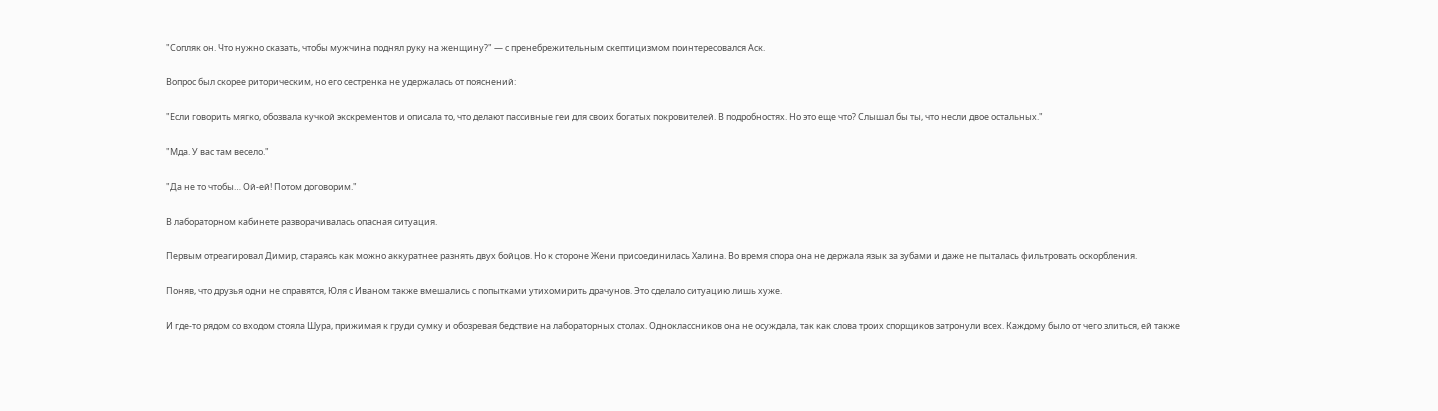"Сопляк он. Что нужно сказать, чтобы мужчина поднял руку на женщину?" — с пренебрежительным скептицизмом поинтересовался Аск.

Вопрос был скорее риторическим, но его сестренка не удержалась от пояснений:

"Если говорить мягко, обозвала кучкой экскрементов и описала то, что делают пассивные геи для своих богатых покровителей. В подробностях. Но это еще что? Слышал бы ты, что несли двое остальных."

"Мда. У вас там весело."

"Да не то чтобы… Ой-ей! Потом договорим."

В лабораторном кабинете разворачивалась опасная ситуация.

Первым отреагировал Димир, стараясь как можно аккуратнее разнять двух бойцов. Но к стороне Жени присоединилась Халина. Во время спора она не держала язык за зубами и даже не пыталась фильтровать оскорбления.

Поняв, что друзья одни не справятся, Юля с Иваном также вмешались с попытками утихомирить драчунов. Это сделало ситуацию лишь хуже.

И где-то рядом со входом стояла Шура, прижимая к груди сумку и обозревая бедствие на лабораторных столах. Одноклассников она не осуждала, так как слова троих спорщиков затронули всех. Каждому было от чего злиться, ей также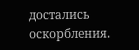достались оскорбления.